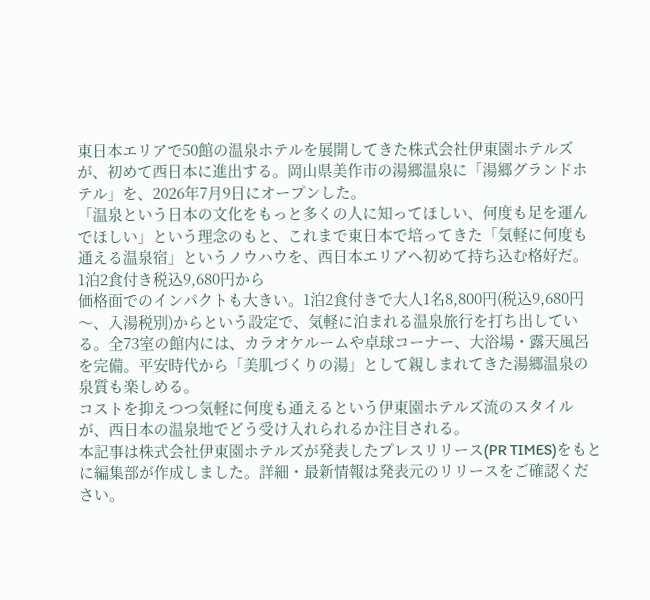東日本エリアで50館の温泉ホテルを展開してきた株式会社伊東園ホテルズが、初めて西日本に進出する。岡山県美作市の湯郷温泉に「湯郷グランドホテル」を、2026年7月9日にオープンした。
「温泉という日本の文化をもっと多くの人に知ってほしい、何度も足を運んでほしい」という理念のもと、これまで東日本で培ってきた「気軽に何度も通える温泉宿」というノウハウを、西日本エリアへ初めて持ち込む格好だ。
1泊2食付き税込9,680円から
価格面でのインパクトも大きい。1泊2食付きで大人1名8,800円(税込9,680円〜、入湯税別)からという設定で、気軽に泊まれる温泉旅行を打ち出している。全73室の館内には、カラオケルームや卓球コーナー、大浴場・露天風呂を完備。平安時代から「美肌づくりの湯」として親しまれてきた湯郷温泉の泉質も楽しめる。
コストを抑えつつ気軽に何度も通えるという伊東園ホテルズ流のスタイルが、西日本の温泉地でどう受け入れられるか注目される。
本記事は株式会社伊東園ホテルズが発表したプレスリリース(PR TIMES)をもとに編集部が作成しました。詳細・最新情報は発表元のリリースをご確認ください。